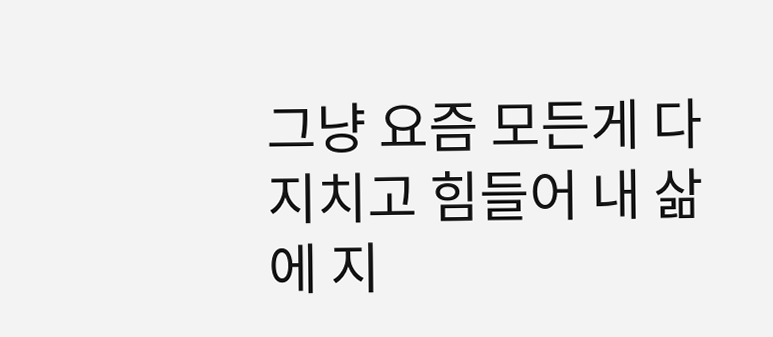그냥 요즘 모든게 다 지치고 힘들어 내 삶에 지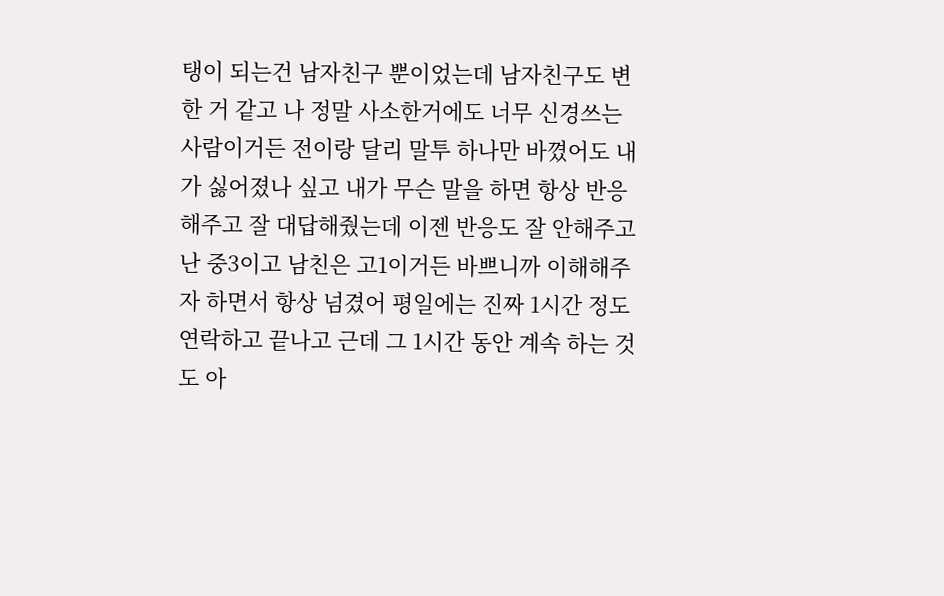탱이 되는건 남자친구 뿐이었는데 남자친구도 변한 거 같고 나 정말 사소한거에도 너무 신경쓰는 사람이거든 전이랑 달리 말투 하나만 바꼈어도 내가 싫어졌나 싶고 내가 무슨 말을 하면 항상 반응 해주고 잘 대답해줬는데 이젠 반응도 잘 안해주고 난 중3이고 남친은 고1이거든 바쁘니까 이해해주자 하면서 항상 넘겼어 평일에는 진짜 1시간 정도 연락하고 끝나고 근데 그 1시간 동안 계속 하는 것도 아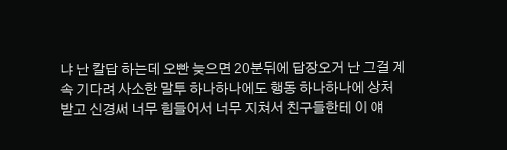냐 난 칼답 하는데 오빤 늦으면 20분뒤에 답장오거 난 그걸 계속 기다려 사소한 말투 하나하나에도 행동 하나하나에 상처 받고 신경써 너무 힘들어서 너무 지쳐서 친구들한테 이 얘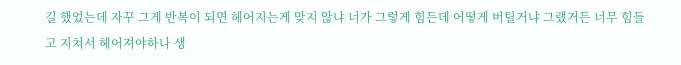길 했었는데 자꾸 그게 반복이 되면 헤어지는게 맞지 않냐 너가 그렇게 힘든데 어떻게 버틸거냐 그랬거든 너무 힘들고 지쳐서 헤어져야하나 생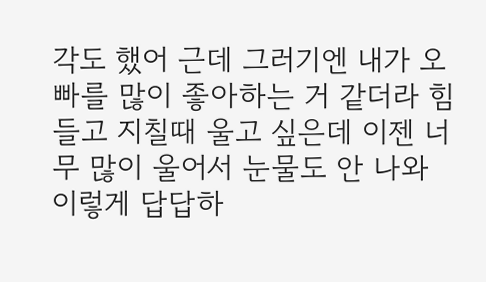각도 했어 근데 그러기엔 내가 오빠를 많이 좋아하는 거 같더라 힘들고 지칠때 울고 싶은데 이젠 너무 많이 울어서 눈물도 안 나와 이렇게 답답하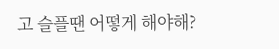고 슬플땐 어떻게 해야해?